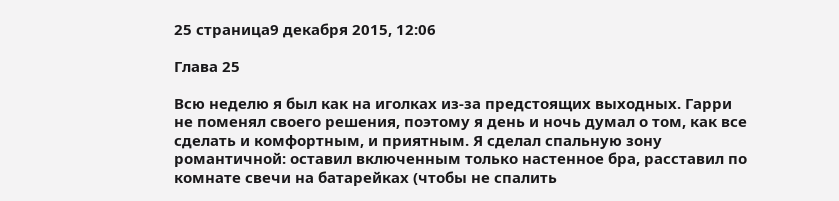25 страница9 декабря 2015, 12:06

Глава 25

Всю неделю я был как на иголках из-за предстоящих выходных. Гарри не поменял своего решения, поэтому я день и ночь думал о том, как все сделать и комфортным, и приятным. Я сделал спальную зону романтичной: оставил включенным только настенное бра, расставил по комнате свечи на батарейках (чтобы не спалить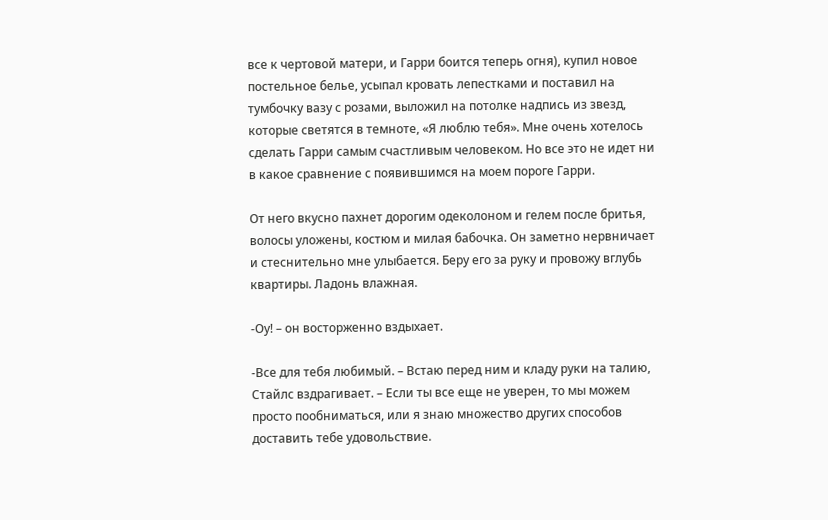все к чертовой матери, и Гарри боится теперь огня), купил новое постельное белье, усыпал кровать лепестками и поставил на тумбочку вазу с розами, выложил на потолке надпись из звезд, которые светятся в темноте, «Я люблю тебя». Мне очень хотелось сделать Гарри самым счастливым человеком. Но все это не идет ни в какое сравнение с появившимся на моем пороге Гарри.

От него вкусно пахнет дорогим одеколоном и гелем после бритья, волосы уложены, костюм и милая бабочка. Он заметно нервничает и стеснительно мне улыбается. Беру его за руку и провожу вглубь квартиры. Ладонь влажная.

-Оу! – он восторженно вздыхает.

-Все для тебя любимый. – Встаю перед ним и кладу руки на талию, Стайлс вздрагивает. – Если ты все еще не уверен, то мы можем просто пообниматься, или я знаю множество других способов доставить тебе удовольствие.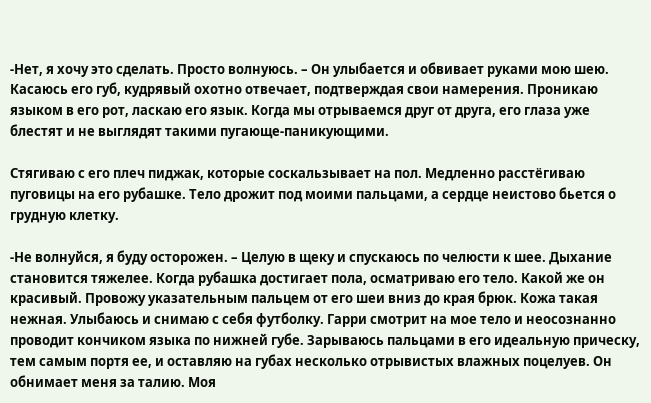-Нет, я хочу это сделать. Просто волнуюсь. – Он улыбается и обвивает руками мою шею. Касаюсь его губ, кудрявый охотно отвечает, подтверждая свои намерения. Проникаю языком в его рот, ласкаю его язык. Когда мы отрываемся друг от друга, его глаза уже блестят и не выглядят такими пугающе-паникующими.

Стягиваю с его плеч пиджак, которые соскальзывает на пол. Медленно расстёгиваю пуговицы на его рубашке. Тело дрожит под моими пальцами, а сердце неистово бьется о грудную клетку.

-Не волнуйся, я буду осторожен. – Целую в щеку и спускаюсь по челюсти к шее. Дыхание становится тяжелее. Когда рубашка достигает пола, осматриваю его тело. Какой же он красивый. Провожу указательным пальцем от его шеи вниз до края брюк. Кожа такая нежная. Улыбаюсь и снимаю с себя футболку. Гарри смотрит на мое тело и неосознанно проводит кончиком языка по нижней губе. Зарываюсь пальцами в его идеальную прическу, тем самым портя ее, и оставляю на губах несколько отрывистых влажных поцелуев. Он обнимает меня за талию. Моя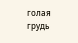голая грудь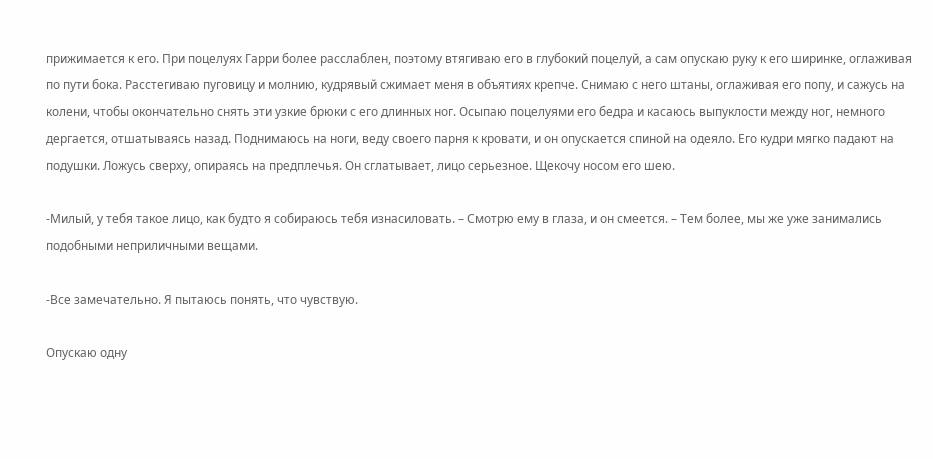прижимается к его. При поцелуях Гарри более расслаблен, поэтому втягиваю его в глубокий поцелуй, а сам опускаю руку к его ширинке, оглаживая по пути бока. Расстегиваю пуговицу и молнию, кудрявый сжимает меня в объятиях крепче. Снимаю с него штаны, оглаживая его попу, и сажусь на колени, чтобы окончательно снять эти узкие брюки с его длинных ног. Осыпаю поцелуями его бедра и касаюсь выпуклости между ног, немного дергается, отшатываясь назад. Поднимаюсь на ноги, веду своего парня к кровати, и он опускается спиной на одеяло. Его кудри мягко падают на подушки. Ложусь сверху, опираясь на предплечья. Он сглатывает, лицо серьезное. Щекочу носом его шею.

-Милый, у тебя такое лицо, как будто я собираюсь тебя изнасиловать. – Смотрю ему в глаза, и он смеется. – Тем более, мы же уже занимались подобными неприличными вещами.

-Все замечательно. Я пытаюсь понять, что чувствую.

Опускаю одну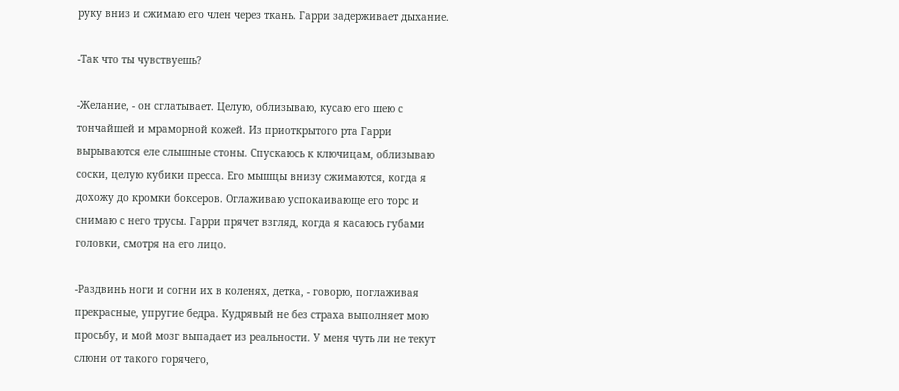руку вниз и сжимаю его член через ткань. Гарри задерживает дыхание.

-Так что ты чувствуешь?

-Желание, - он сглатывает. Целую, облизываю, кусаю его шею с тончайшей и мраморной кожей. Из приоткрытого рта Гарри вырываются еле слышные стоны. Спускаюсь к ключицам, облизываю соски, целую кубики пресса. Его мышцы внизу сжимаются, когда я дохожу до кромки боксеров. Оглаживаю успокаивающе его торс и снимаю с него трусы. Гарри прячет взгляд, когда я касаюсь губами головки, смотря на его лицо.

-Раздвинь ноги и согни их в коленях, детка, - говорю, поглаживая прекрасные, упругие бедра. Кудрявый не без страха выполняет мою просьбу, и мой мозг выпадает из реальности. У меня чуть ли не текут слюни от такого горячего,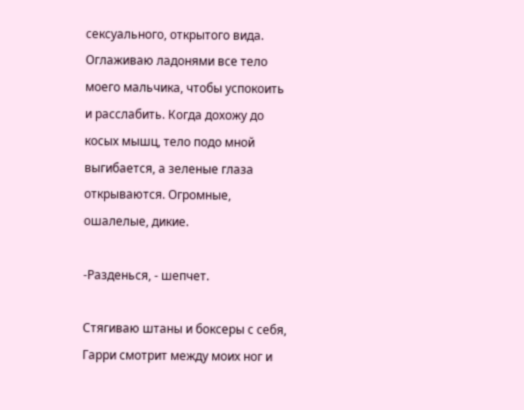сексуального, открытого вида. Оглаживаю ладонями все тело моего мальчика, чтобы успокоить и расслабить. Когда дохожу до косых мышц, тело подо мной выгибается, а зеленые глаза открываются. Огромные, ошалелые, дикие.

-Разденься, - шепчет.

Стягиваю штаны и боксеры с себя, Гарри смотрит между моих ног и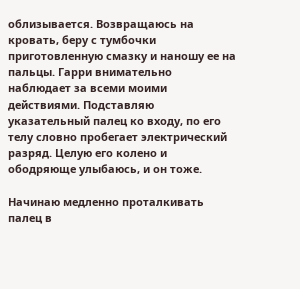облизывается. Возвращаюсь на кровать, беру с тумбочки приготовленную смазку и наношу ее на пальцы. Гарри внимательно наблюдает за всеми моими действиями. Подставляю указательный палец ко входу, по его телу словно пробегает электрический разряд. Целую его колено и ободряюще улыбаюсь, и он тоже.

Начинаю медленно проталкивать палец в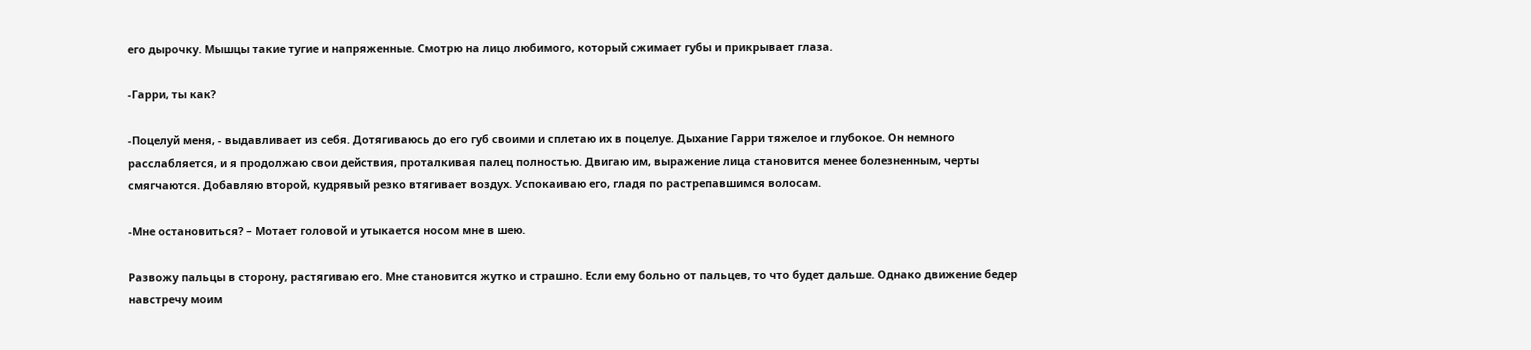его дырочку. Мышцы такие тугие и напряженные. Смотрю на лицо любимого, который сжимает губы и прикрывает глаза.

-Гарри, ты как?

-Поцелуй меня, - выдавливает из себя. Дотягиваюсь до его губ своими и сплетаю их в поцелуе. Дыхание Гарри тяжелое и глубокое. Он немного расслабляется, и я продолжаю свои действия, проталкивая палец полностью. Двигаю им, выражение лица становится менее болезненным, черты смягчаются. Добавляю второй, кудрявый резко втягивает воздух. Успокаиваю его, гладя по растрепавшимся волосам.

-Мне остановиться? – Мотает головой и утыкается носом мне в шею.

Развожу пальцы в сторону, растягиваю его. Мне становится жутко и страшно. Если ему больно от пальцев, то что будет дальше. Однако движение бедер навстречу моим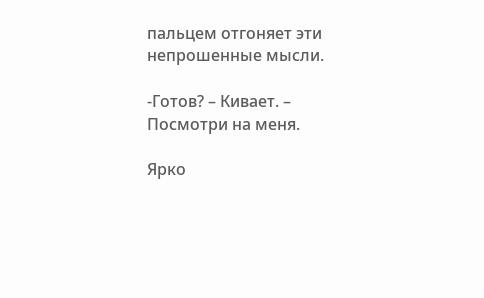пальцем отгоняет эти непрошенные мысли.

-Готов? – Кивает. – Посмотри на меня.

Ярко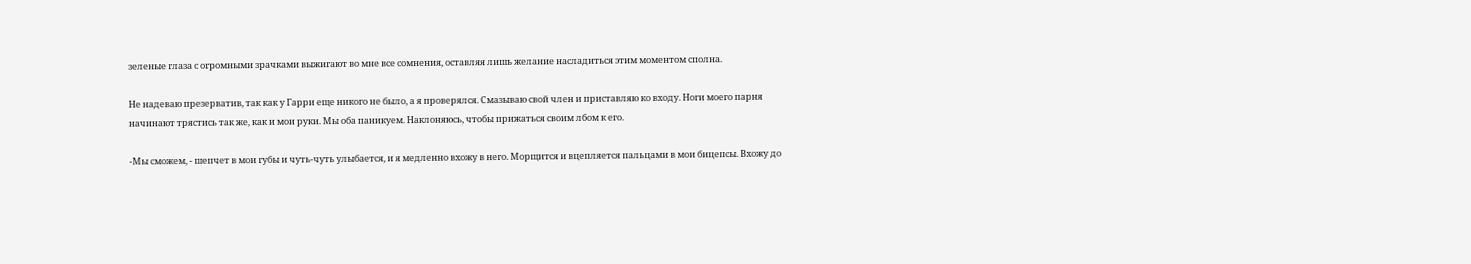зеленые глаза с огромными зрачками выжигают во мне все сомнения, оставляя лишь желание насладиться этим моментом сполна.

Не надеваю презерватив, так как у Гарри еще никого не было, а я проверялся. Смазываю свой член и приставляю ко входу. Ноги моего парня начинают трястись так же, как и мои руки. Мы оба паникуем. Наклоняюсь, чтобы прижаться своим лбом к его.

-Мы сможем, - шепчет в мои губы и чуть-чуть улыбается, и я медленно вхожу в него. Морщится и вцепляется пальцами в мои бицепсы. Вхожу до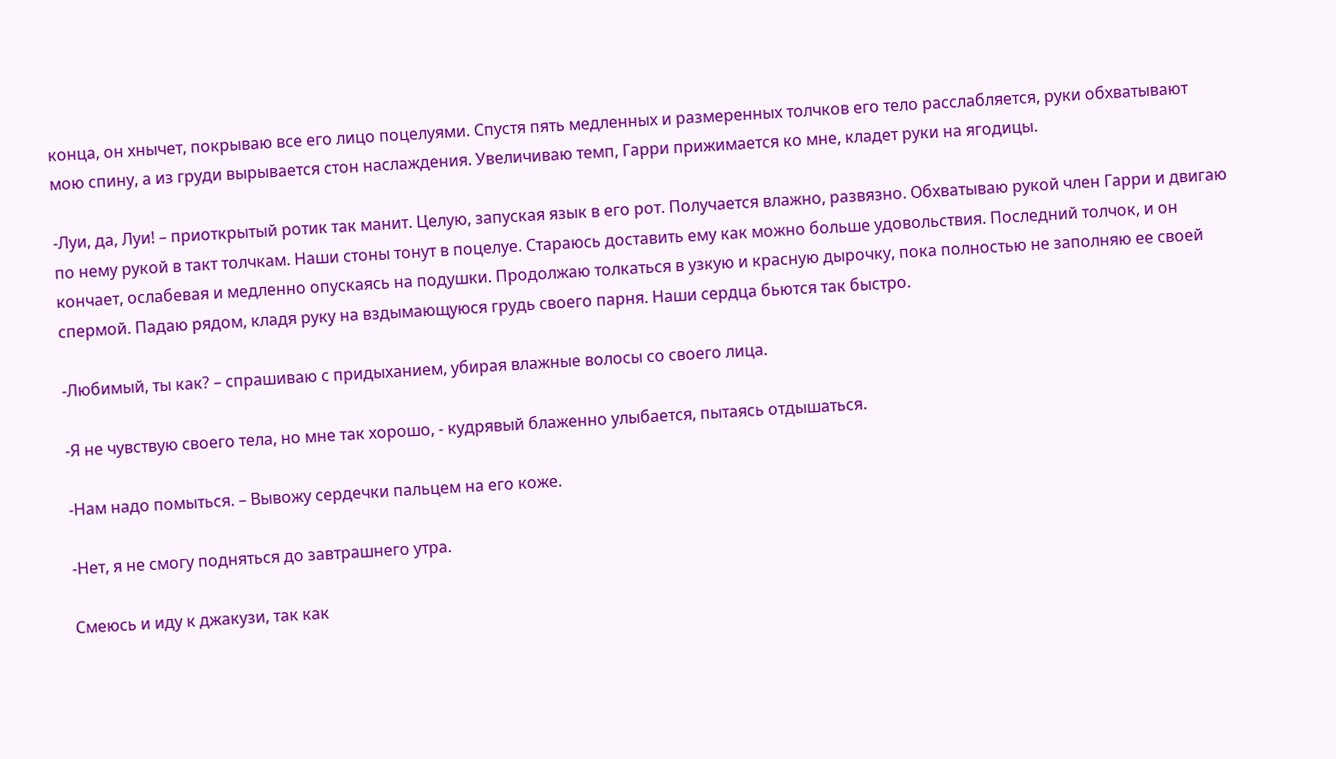конца, он хнычет, покрываю все его лицо поцелуями. Спустя пять медленных и размеренных толчков его тело расслабляется, руки обхватывают мою спину, а из груди вырывается стон наслаждения. Увеличиваю темп, Гарри прижимается ко мне, кладет руки на ягодицы.

-Луи, да, Луи! – приоткрытый ротик так манит. Целую, запуская язык в его рот. Получается влажно, развязно. Обхватываю рукой член Гарри и двигаю по нему рукой в такт толчкам. Наши стоны тонут в поцелуе. Стараюсь доставить ему как можно больше удовольствия. Последний толчок, и он кончает, ослабевая и медленно опускаясь на подушки. Продолжаю толкаться в узкую и красную дырочку, пока полностью не заполняю ее своей спермой. Падаю рядом, кладя руку на вздымающуюся грудь своего парня. Наши сердца бьются так быстро.

-Любимый, ты как? – спрашиваю с придыханием, убирая влажные волосы со своего лица.

-Я не чувствую своего тела, но мне так хорошо, - кудрявый блаженно улыбается, пытаясь отдышаться.

-Нам надо помыться. – Вывожу сердечки пальцем на его коже.

-Нет, я не смогу подняться до завтрашнего утра.

Смеюсь и иду к джакузи, так как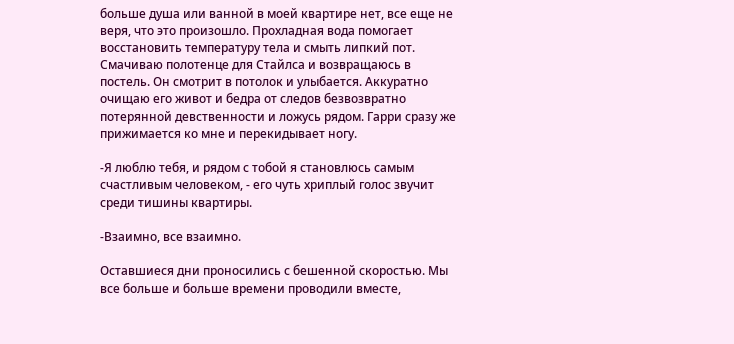больше душа или ванной в моей квартире нет, все еще не веря, что это произошло. Прохладная вода помогает восстановить температуру тела и смыть липкий пот. Смачиваю полотенце для Стайлса и возвращаюсь в постель. Он смотрит в потолок и улыбается. Аккуратно очищаю его живот и бедра от следов безвозвратно потерянной девственности и ложусь рядом. Гарри сразу же прижимается ко мне и перекидывает ногу.

-Я люблю тебя, и рядом с тобой я становлюсь самым счастливым человеком, - его чуть хриплый голос звучит среди тишины квартиры.

-Взаимно, все взаимно.

Оставшиеся дни проносились с бешенной скоростью. Мы все больше и больше времени проводили вместе,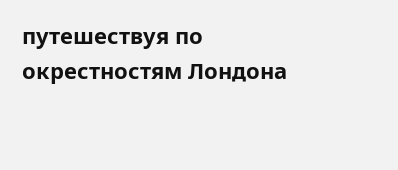путешествуя по окрестностям Лондона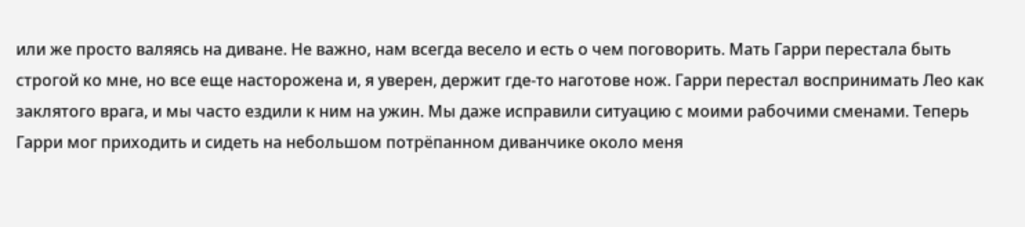или же просто валяясь на диване. Не важно, нам всегда весело и есть о чем поговорить. Мать Гарри перестала быть строгой ко мне, но все еще насторожена и, я уверен, держит где-то наготове нож. Гарри перестал воспринимать Лео как заклятого врага, и мы часто ездили к ним на ужин. Мы даже исправили ситуацию с моими рабочими сменами. Теперь Гарри мог приходить и сидеть на небольшом потрёпанном диванчике около меня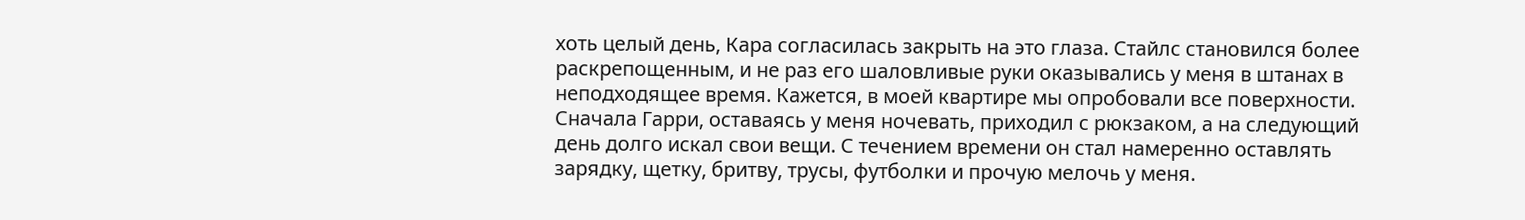хоть целый день, Кара согласилась закрыть на это глаза. Стайлс становился более раскрепощенным, и не раз его шаловливые руки оказывались у меня в штанах в неподходящее время. Кажется, в моей квартире мы опробовали все поверхности. Сначала Гарри, оставаясь у меня ночевать, приходил с рюкзаком, а на следующий день долго искал свои вещи. С течением времени он стал намеренно оставлять зарядку, щетку, бритву, трусы, футболки и прочую мелочь у меня.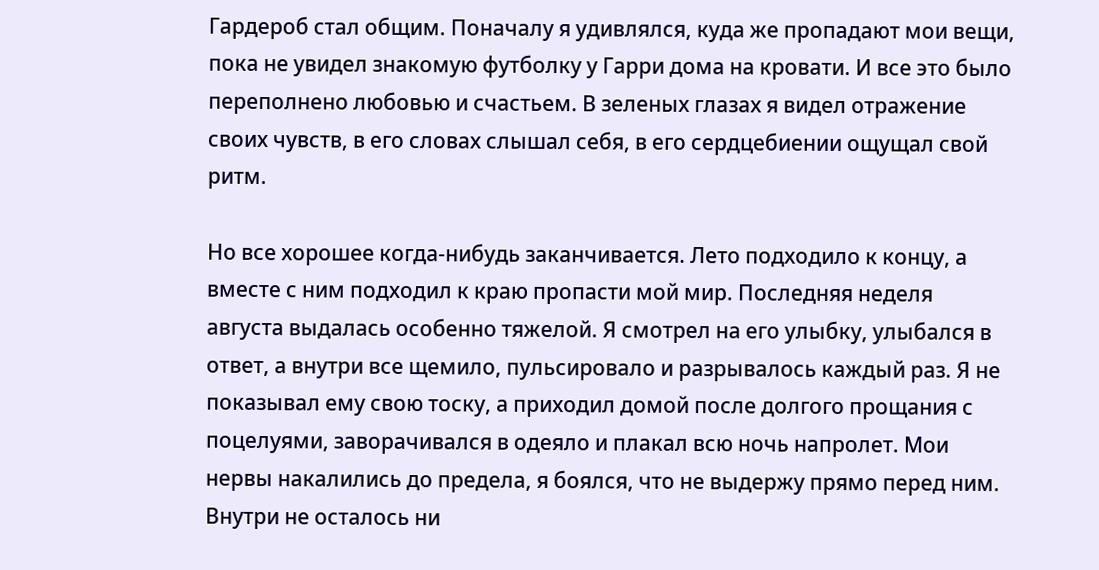Гардероб стал общим. Поначалу я удивлялся, куда же пропадают мои вещи, пока не увидел знакомую футболку у Гарри дома на кровати. И все это было переполнено любовью и счастьем. В зеленых глазах я видел отражение своих чувств, в его словах слышал себя, в его сердцебиении ощущал свой ритм.

Но все хорошее когда-нибудь заканчивается. Лето подходило к концу, а вместе с ним подходил к краю пропасти мой мир. Последняя неделя августа выдалась особенно тяжелой. Я смотрел на его улыбку, улыбался в ответ, а внутри все щемило, пульсировало и разрывалось каждый раз. Я не показывал ему свою тоску, а приходил домой после долгого прощания с поцелуями, заворачивался в одеяло и плакал всю ночь напролет. Мои нервы накалились до предела, я боялся, что не выдержу прямо перед ним. Внутри не осталось ни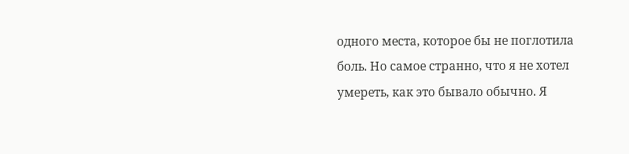одного места, которое бы не поглотила боль. Но самое странно, что я не хотел умереть, как это бывало обычно. Я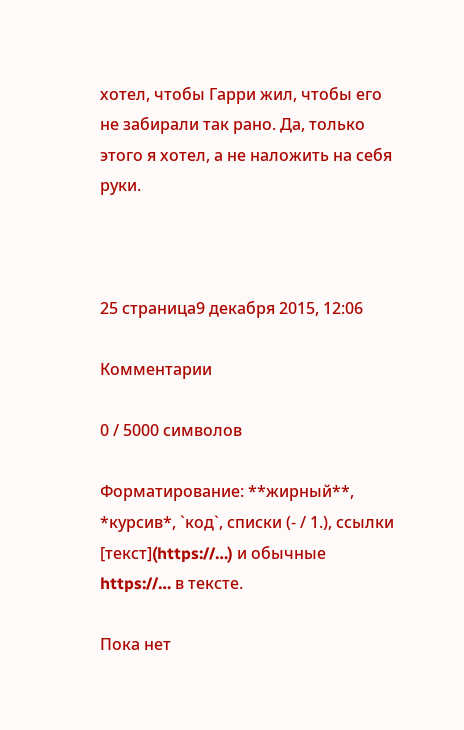хотел, чтобы Гарри жил, чтобы его не забирали так рано. Да, только этого я хотел, а не наложить на себя руки.



25 страница9 декабря 2015, 12:06

Комментарии

0 / 5000 символов

Форматирование: **жирный**, *курсив*, `код`, списки (- / 1.), ссылки [текст](https://…) и обычные https://… в тексте.

Пока нет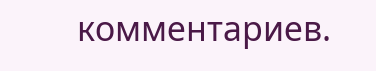комментариев.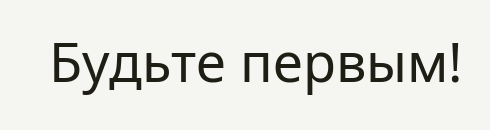Будьте первым!